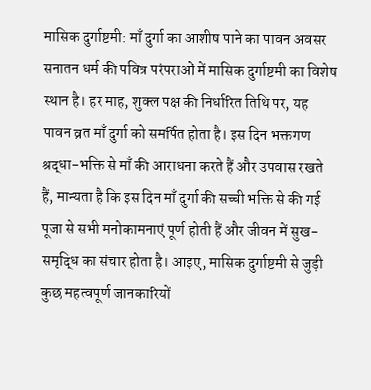मासिक दुर्गाष्टमी: माँ दुर्गा का आशीष पाने का पावन अवसर
सनातन धर्म की पवित्र परंपराओं में मासिक दुर्गाष्टमी का विशेष स्थान है। हर माह, शुक्ल पक्ष की निर्धारित तिथि पर, यह पावन व्रत माँ दुर्गा को समर्पित होता है। इस दिन भक्तगण श्रद्धा-भक्ति से माँ की आराधना करते हैं और उपवास रखते हैं, मान्यता है कि इस दिन माँ दुर्गा की सच्ची भक्ति से की गई पूजा से सभी मनोकामनाएं पूर्ण होती हैं और जीवन में सुख-समृद्धि का संचार होता है। आइए, मासिक दुर्गाष्टमी से जुड़ी कुछ महत्वपूर्ण जानकारियों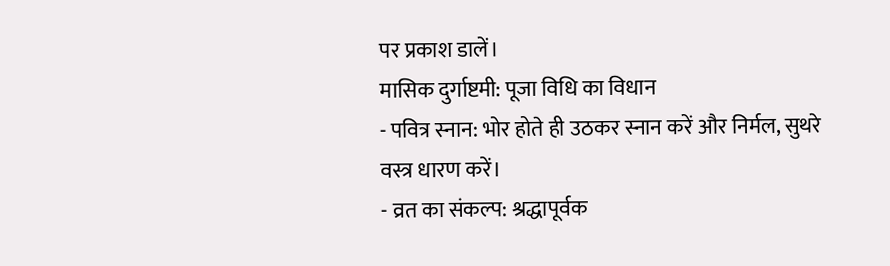पर प्रकाश डालें।
मासिक दुर्गाष्टमी: पूजा विधि का विधान
- पवित्र स्नान: भोर होते ही उठकर स्नान करें और निर्मल, सुथरे वस्त्र धारण करें।
- व्रत का संकल्प: श्रद्धापूर्वक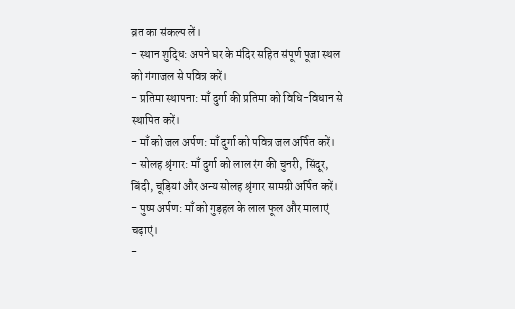व्रत का संकल्प लें।
- स्थान शुद्धि: अपने घर के मंदिर सहित संपूर्ण पूजा स्थल को गंगाजल से पवित्र करें।
- प्रतिमा स्थापना: माँ दुर्गा की प्रतिमा को विधि-विधान से स्थापित करें।
- माँ को जल अर्पण: माँ दुर्गा को पवित्र जल अर्पित करें।
- सोलह श्रृंगार: माँ दुर्गा को लाल रंग की चुनरी, सिंदूर, बिंदी, चूड़ियां और अन्य सोलह श्रृंगार सामग्री अर्पित करें।
- पुष्प अर्पण: माँ को गुड़हल के लाल फूल और मालाएं चढ़ाएं।
-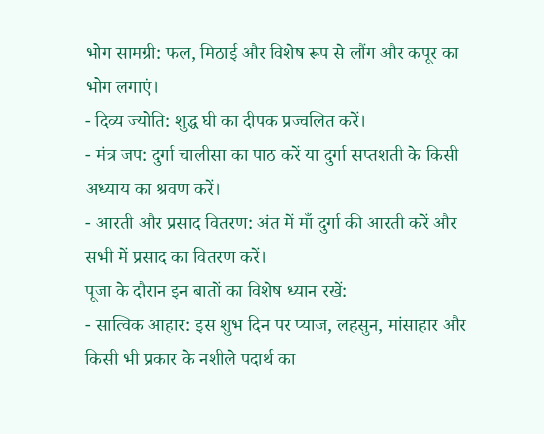भोग सामग्री: फल, मिठाई और विशेष रूप से लौंग और कपूर का भोग लगाएं।
- दिव्य ज्योति: शुद्ध घी का दीपक प्रज्वलित करें।
- मंत्र जप: दुर्गा चालीसा का पाठ करें या दुर्गा सप्तशती के किसी अध्याय का श्रवण करें।
- आरती और प्रसाद वितरण: अंत में माँ दुर्गा की आरती करें और सभी में प्रसाद का वितरण करें।
पूजा के दौरान इन बातों का विशेष ध्यान रखें:
- सात्विक आहार: इस शुभ दिन पर प्याज, लहसुन, मांसाहार और किसी भी प्रकार के नशीले पदार्थ का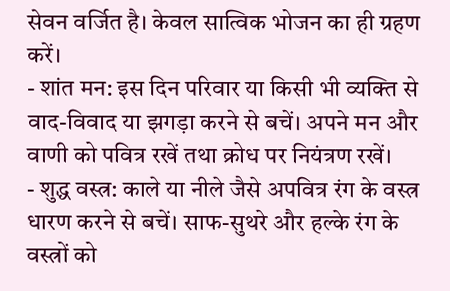सेवन वर्जित है। केवल सात्विक भोजन का ही ग्रहण करें।
- शांत मन: इस दिन परिवार या किसी भी व्यक्ति से वाद-विवाद या झगड़ा करने से बचें। अपने मन और वाणी को पवित्र रखें तथा क्रोध पर नियंत्रण रखें।
- शुद्ध वस्त्र: काले या नीले जैसे अपवित्र रंग के वस्त्र धारण करने से बचें। साफ-सुथरे और हल्के रंग के वस्त्रों को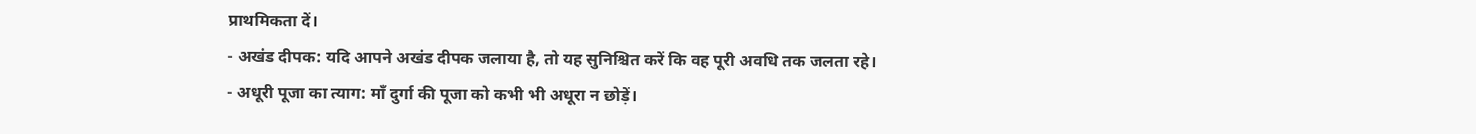प्राथमिकता दें।
- अखंड दीपक: यदि आपने अखंड दीपक जलाया है, तो यह सुनिश्चित करें कि वह पूरी अवधि तक जलता रहे।
- अधूरी पूजा का त्याग: माँ दुर्गा की पूजा को कभी भी अधूरा न छोड़ें।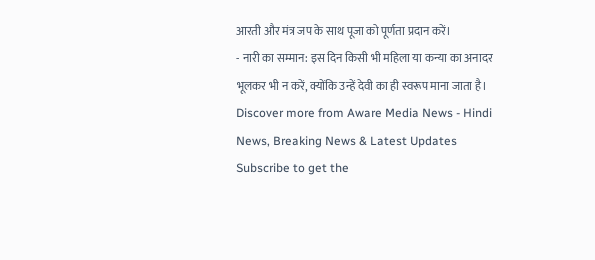आरती और मंत्र जप के साथ पूजा को पूर्णता प्रदान करें।
- नारी का सम्मान: इस दिन किसी भी महिला या कन्या का अनादर भूलकर भी न करें, क्योंकि उन्हें देवी का ही स्वरूप माना जाता है।
Discover more from Aware Media News - Hindi News, Breaking News & Latest Updates
Subscribe to get the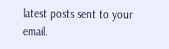latest posts sent to your email.